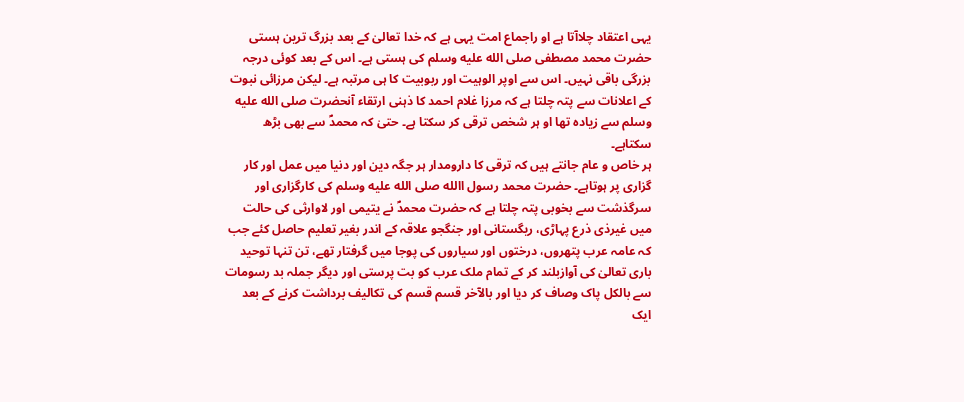یہی اعتقاد چلاآتا ہے او راجماع امت یہی ہے کہ خدا تعالیٰ کے بعد بزرگ ترین ہستی حضرت محمد مصطفی صلى الله عليه وسلم کی ہستی ہے۔ اس کے بعد کوئی درجہ بزرگی باقی نہیں۔ اس سے اوپر الوہیت اور ربوبیت کا ہی مرتبہ ہے۔ لیکن مرزائی نبوت کے اعلانات سے پتہ چلتا ہے کہ مرزا غلام احمد کا ذہنی ارتقاء آنحضرت صلى الله عليه وسلم سے زیادہ تھا او ہر شخص ترقی کر سکتا ہے۔ حتیٰ کہ محمدؐ سے بھی بڑھ سکتاہے۔
ہر خاص و عام جانتے ہیں کہ ترقی کا دارومدار ہر جگہ دین اور دنیا میں عمل اور کار گزاری پر ہوتاہے۔ حضرت محمد رسول االله صلى الله عليه وسلم کی کارگزاری اور سرگذشت سے بخوبی پتہ چلتا ہے کہ حضرت محمدؐ نے یتیمی اور لاوارثی کی حالت میں غیرذی ذرع پہاڑی، ریگستانی اور جنگجو علاقہ کے اندر بغیر تعلیم حاصل کئے جب کہ عامہ عرب پتھروں، درختوں اور سیاروں کی پوجا میں گرفتار تھے، تن تنہا توحید باری تعالیٰ کی آوازبلند کر کے تمام ملک عرب کو بت پرستی اور دیگر جملہ بد رسومات سے بالکل پاک وصاف کر دیا اور بالآخر قسم قسم کی تکالیف برداشت کرنے کے بعد ایک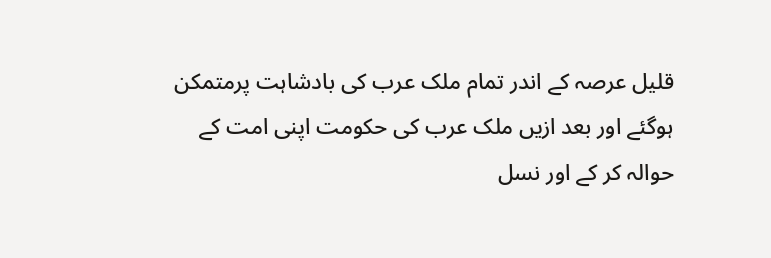قلیل عرصہ کے اندر تمام ملک عرب کی بادشاہت پرمتمکن ہوگئے اور بعد ازیں ملک عرب کی حکومت اپنی امت کے حوالہ کر کے اور نسل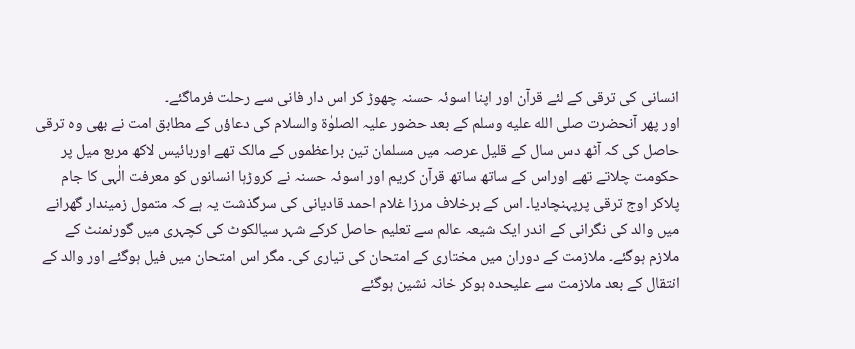انسانی کی ترقی کے لئے قرآن اور اپنا اسوئہ حسنہ چھوڑ کر اس دار فانی سے رحلت فرماگئے۔
اور پھر آنحضرت صلى الله عليه وسلم کے بعد حضور علیہ الصلوٰۃ والسلام کی دعاؤں کے مطابق امت نے بھی وہ ترقی حاصل کی کہ آٹھ دس سال کے قلیل عرصہ میں مسلمان تین براعظموں کے مالک تھے اوربائیس لاکھ مربع میل پر حکومت چلاتے تھے اوراس کے ساتھ ساتھ قرآن کریم اور اسوئہ حسنہ نے کروڑہا انسانوں کو معرفت الٰہی کا جام پلاکر اوج ترقی پرپہنچادیا۔ اس کے برخلاف مرزا غلام احمد قادیانی کی سرگذشت یہ ہے کہ متمول زمیندار گھرانے میں والد کی نگرانی کے اندر ایک شیعہ عالم سے تعلیم حاصل کرکے شہر سیالکوٹ کی کچہری میں گورنمنٹ کے ملازم ہوگئے۔ ملازمت کے دوران میں مختاری کے امتحان کی تیاری کی۔ مگر اس امتحان میں فیل ہوگئے اور والد کے انتقال کے بعد ملازمت سے علیحدہ ہوکر خانہ نشین ہوگئے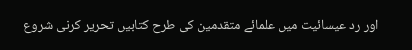اور رد عیسائیت میں علمائے متقدمین کی طرح کتابیں تحریر کرنی شروع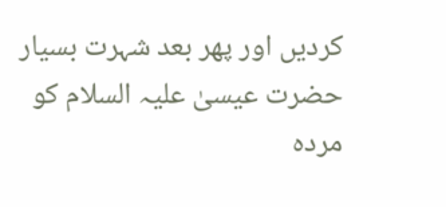کردیں اور پھر بعد شہرت بسیار حضرت عیسیٰ علیہ السلام کو مردہ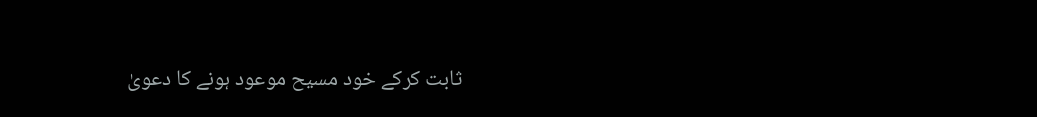ثابت کرکے خود مسیح موعود ہونے کا دعویٰ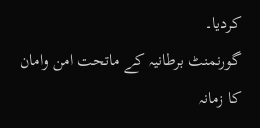کردیا۔
گورنمنٹ برطانیہ کے ماتحت امن وامان کا زمانہ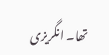تھا۔ انگریزی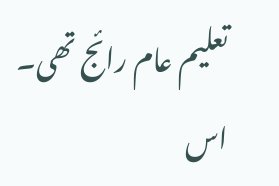تعلیم عام رائج تھی۔ اس